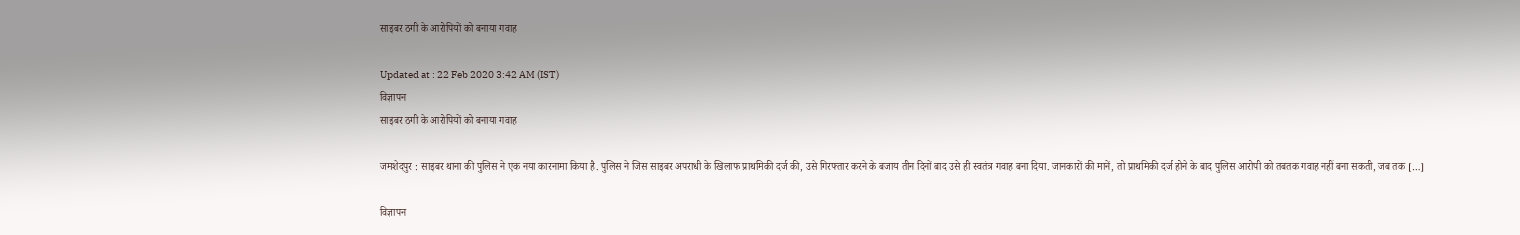साइबर ठगी के आरोपियों को बनाया गवाह

Updated at : 22 Feb 2020 3:42 AM (IST)
विज्ञापन
साइबर ठगी के आरोपियों को बनाया गवाह

जमशेदपुर : साइबर थाना की पुलिस ने एक नया कारनामा किया है. पुलिस ने जिस साइबर अपराधी के खिलाफ प्राथमिकी दर्ज की, उसे गिरफ्तार करने के बजाय तीन दिनों बाद उसे ही स्वतंत्र गवाह बना दिया. जानकारों की मानें, तो प्राथमिकी दर्ज होने के बाद पुलिस आरोपी को तबतक गवाह नहीं बना सकती, जब तक […]

विज्ञापन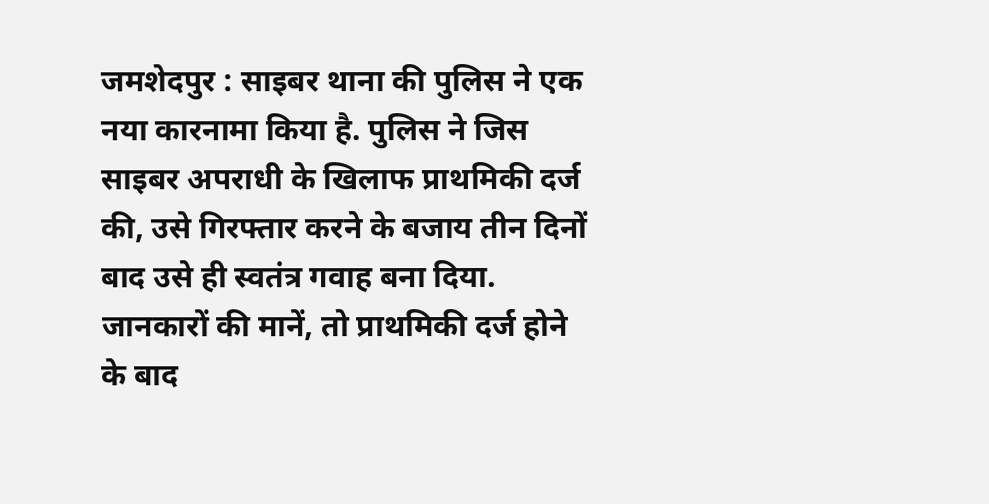जमशेदपुर : साइबर थाना की पुलिस ने एक नया कारनामा किया है. पुलिस ने जिस साइबर अपराधी के खिलाफ प्राथमिकी दर्ज की, उसे गिरफ्तार करने के बजाय तीन दिनों बाद उसे ही स्वतंत्र गवाह बना दिया. जानकारों की मानें, तो प्राथमिकी दर्ज होने के बाद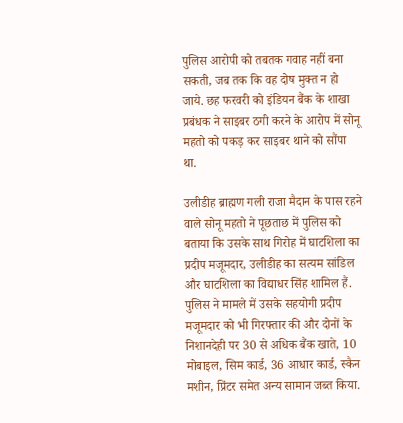पुलिस आरोपी को तबतक गवाह नहीं बना सकती, जब तक कि वह दोष मुक्त न हो जाये. छह फरवरी को इंडियन बैंक के शाखा प्रबंधक ने साइबर ठगी करने के आरोप में सोनू महतो को पकड़ कर साइबर थाने को सौंपा था.

उलीडीह ब्राह्मण गली राजा मैदान के पास रहने वाले सोनू महतो ने पूछताछ में पुलिस को बताया कि उसके साथ गिरोह में घाटशिला का प्रदीप मजूमदार, उलीडीह का सत्यम सांडिल और घाटशिला का विद्याधर सिंह शामिल हैं. पुलिस ने मामले में उसके सहयोगी प्रदीप मजूमदार को भी गिरफ्तार की और दोनों के निशानदेही पर 30 से अधिक बैंक खाते, 10 मोबाइल, सिम कार्ड, 36 आधार कार्ड, स्कैन मशीन, प्रिंटर समेत अन्य सामान जब्त किया.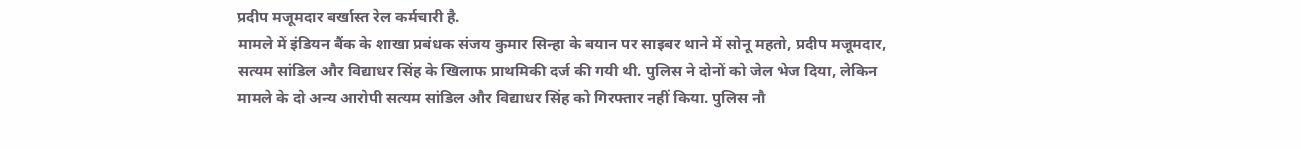प्रदीप मजूमदार बर्खास्त रेल कर्मचारी है.
मामले में इंडियन बैंक के शाखा प्रबंधक संजय कुमार सिन्हा के बयान पर साइबर थाने में सोनू महतो, प्रदीप मजूमदार, सत्यम सांडिल और विद्याधर सिंह के खिलाफ प्राथमिकी दर्ज की गयी थी. पुलिस ने दोनों को जेल भेज दिया, लेकिन मामले के दो अन्य आरोपी सत्यम सांडिल और विद्याधर सिंह को गिरफ्तार नहीं किया. पुलिस नौ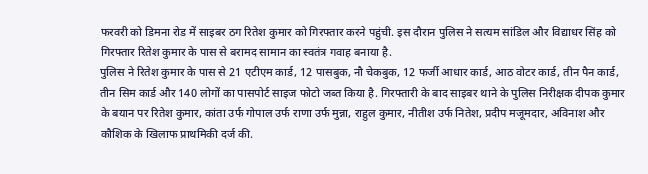फरवरी को डिमना रोड में साइबर ठग रितेश कुमार को गिरफ्तार करने पहुंची. इस दौरान पुलिस ने सत्यम सांडिल और विद्याधर सिंह को गिरफ्तार रितेश कुमार के पास से बरामद सामान का स्वतंत्र गवाह बनाया है.
पुलिस ने रितेश कुमार के पास से 21 एटीएम कार्ड, 12 पासबुक, नौ चेकबुक, 12 फर्जी आधार कार्ड, आठ वोटर कार्ड, तीन पैन कार्ड, तीन सिम कार्ड और 140 लोगों का पासपोर्ट साइज फोटो जब्त किया है. गिरफ्तारी के बाद साइबर थाने के पुलिस निरीक्षक दीपक कुमार के बयान पर रितेश कुमार, कांता उर्फ गोपाल उर्फ राणा उर्फ मुन्ना, राहुल कुमार, नीतीश उर्फ नितेश, प्रदीप मजूमदार, अविनाश और कौशिक के खिलाफ प्राथमिकी दर्ज की.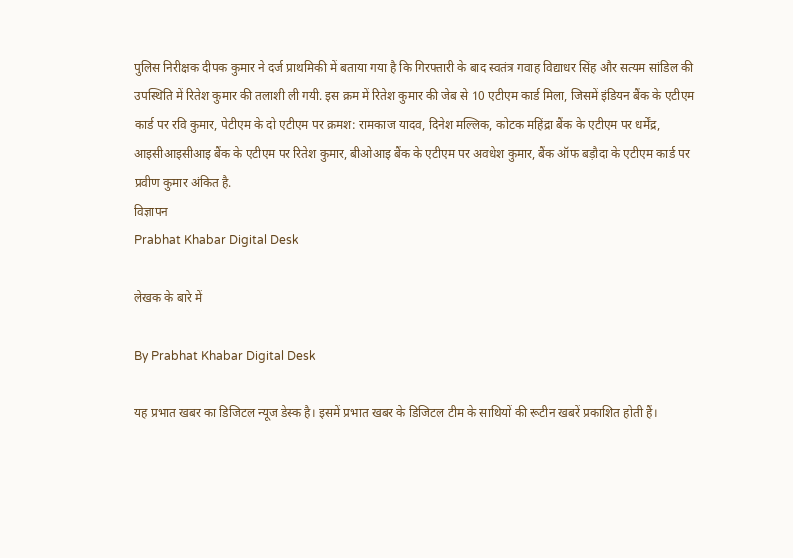पुलिस निरीक्षक दीपक कुमार ने दर्ज प्राथमिकी में बताया गया है कि गिरफ्तारी के बाद स्वतंत्र गवाह विद्याधर सिंह और सत्यम सांडिल की उपस्थिति में रितेश कुमार की तलाशी ली गयी. इस क्रम में रितेश कुमार की जेब से 10 एटीएम कार्ड मिला, जिसमें इंडियन बैंक के एटीएम कार्ड पर रवि कुमार, पेटीएम के दो एटीएम पर क्रमश: रामकाज यादव, दिनेश मल्लिक, कोटक महिंद्रा बैंक के एटीएम पर धर्मेंद्र, आइसीआइसीआइ बैंक के एटीएम पर रितेश कुमार, बीओआइ बैंक के एटीएम पर अवधेश कुमार, बैंक ऑफ बड़ौदा के एटीएम कार्ड पर प्रवीण कुमार अंकित है.
विज्ञापन
Prabhat Khabar Digital Desk

लेखक के बारे में

By Prabhat Khabar Digital Desk

यह प्रभात खबर का डिजिटल न्यूज डेस्क है। इसमें प्रभात खबर के डिजिटल टीम के साथियों की रूटीन खबरें प्रकाशित होती हैं।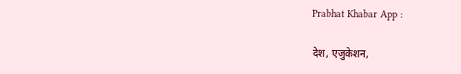Prabhat Khabar App :

देश, एजुकेशन,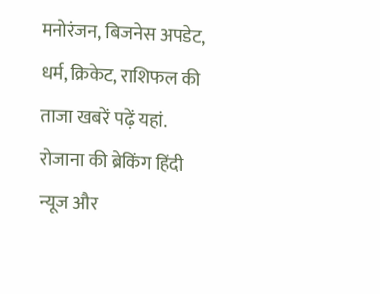मनोरंजन, बिजनेस अपडेट, धर्म, क्रिकेट, राशिफल की ताजा खबरें पढ़ें यहां. रोजाना की ब्रेकिंग हिंदी न्यूज और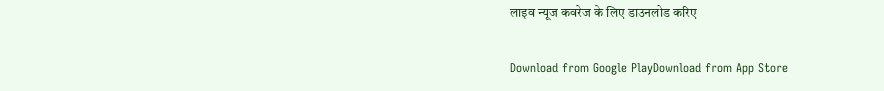लाइव न्यूज कवरेज के लिए डाउनलोड करिए

Download from Google PlayDownload from App Store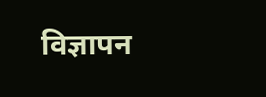विज्ञापन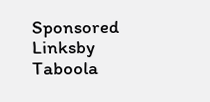Sponsored Linksby Taboola